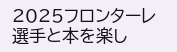2025フロンターレ選手と本を楽し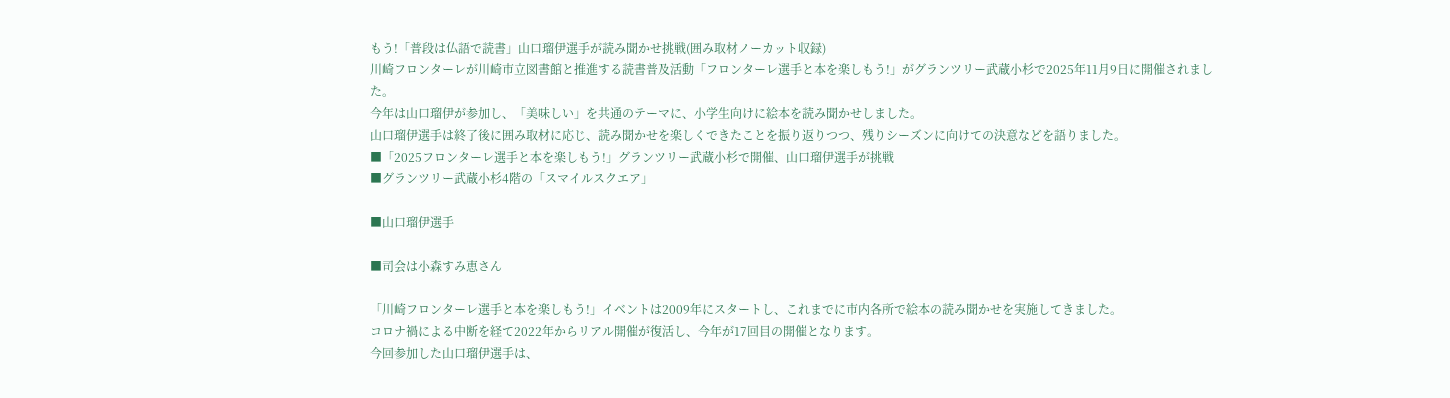もう!「普段は仏語で読書」山口瑠伊選手が読み聞かせ挑戦(囲み取材ノーカット収録)
川崎フロンターレが川崎市立図書館と推進する読書普及活動「フロンターレ選手と本を楽しもう!」がグランツリー武蔵小杉で2025年11月9日に開催されました。
今年は山口瑠伊が参加し、「美味しい」を共通のテーマに、小学生向けに絵本を読み聞かせしました。
山口瑠伊選手は終了後に囲み取材に応じ、読み聞かせを楽しくできたことを振り返りつつ、残りシーズンに向けての決意などを語りました。
■「2025フロンターレ選手と本を楽しもう!」グランツリー武蔵小杉で開催、山口瑠伊選手が挑戦
■グランツリー武蔵小杉4階の「スマイルスクエア」

■山口瑠伊選手

■司会は小森すみ恵さん

「川崎フロンターレ選手と本を楽しもう!」イベントは2009年にスタートし、これまでに市内各所で絵本の読み聞かせを実施してきました。
コロナ禍による中断を経て2022年からリアル開催が復活し、今年が17回目の開催となります。
今回参加した山口瑠伊選手は、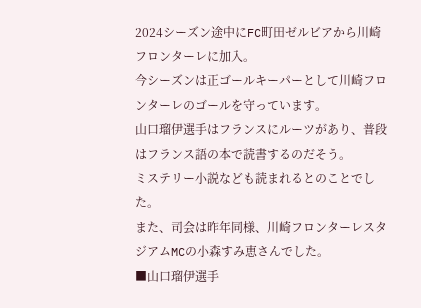2024シーズン途中にFC町田ゼルビアから川崎フロンターレに加入。
今シーズンは正ゴールキーパーとして川崎フロンターレのゴールを守っています。
山口瑠伊選手はフランスにルーツがあり、普段はフランス語の本で読書するのだそう。
ミステリー小説なども読まれるとのことでした。
また、司会は昨年同様、川崎フロンターレスタジアムMCの小森すみ恵さんでした。
■山口瑠伊選手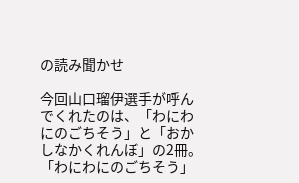の読み聞かせ

今回山口瑠伊選手が呼んでくれたのは、「わにわにのごちそう」と「おかしなかくれんぼ」の2冊。
「わにわにのごちそう」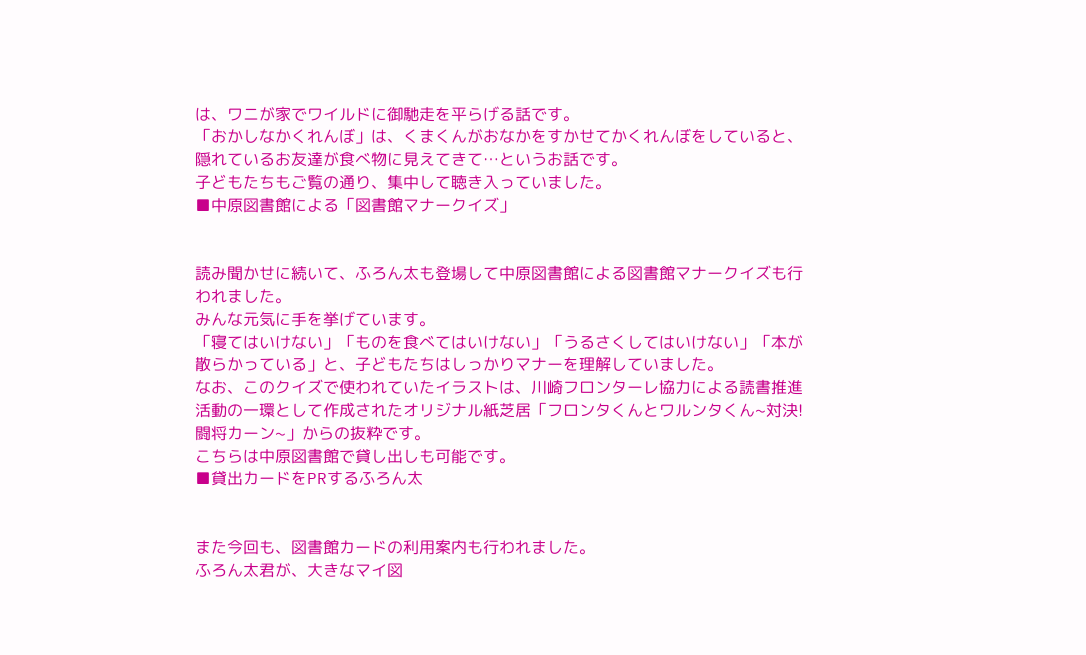は、ワニが家でワイルドに御馳走を平らげる話です。
「おかしなかくれんぼ」は、くまくんがおなかをすかせてかくれんぼをしていると、隠れているお友達が食べ物に見えてきて…というお話です。
子どもたちもご覧の通り、集中して聴き入っていました。
■中原図書館による「図書館マナークイズ」


読み聞かせに続いて、ふろん太も登場して中原図書館による図書館マナークイズも行われました。
みんな元気に手を挙げています。
「寝てはいけない」「ものを食べてはいけない」「うるさくしてはいけない」「本が散らかっている」と、子どもたちはしっかりマナーを理解していました。
なお、このクイズで使われていたイラストは、川崎フロンターレ協力による読書推進活動の一環として作成されたオリジナル紙芝居「フロンタくんとワルンタくん~対決!闘将カーン~」からの抜粋です。
こちらは中原図書館で貸し出しも可能です。
■貸出カードをPRするふろん太


また今回も、図書館カードの利用案内も行われました。
ふろん太君が、大きなマイ図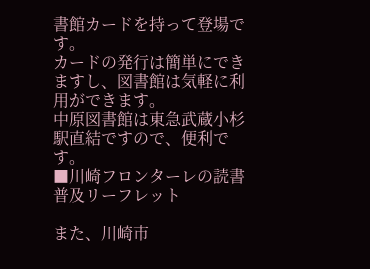書館カードを持って登場です。
カードの発行は簡単にできますし、図書館は気軽に利用ができます。
中原図書館は東急武蔵小杉駅直結ですので、便利です。
■川崎フロンターレの読書普及リーフレット

また、川崎市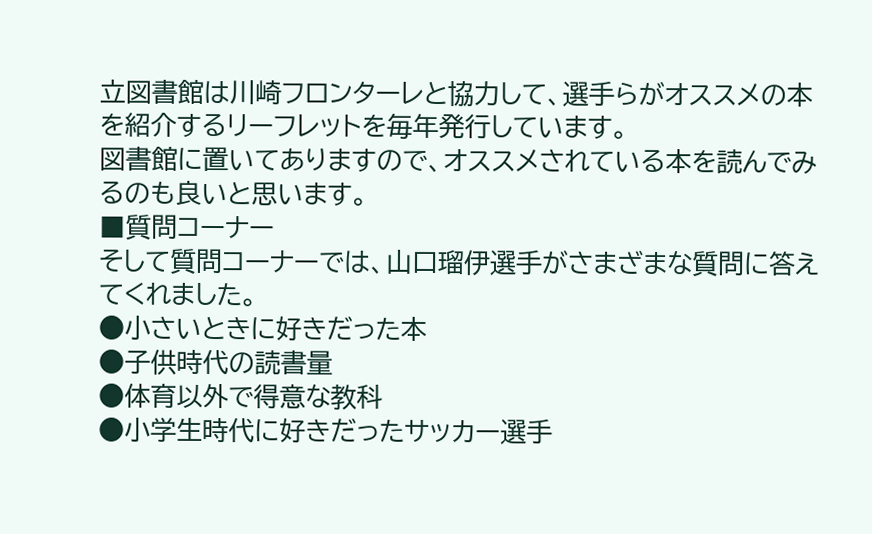立図書館は川崎フロンターレと協力して、選手らがオススメの本を紹介するリーフレットを毎年発行しています。
図書館に置いてありますので、オススメされている本を読んでみるのも良いと思います。
■質問コーナー
そして質問コーナーでは、山口瑠伊選手がさまざまな質問に答えてくれました。
●小さいときに好きだった本
●子供時代の読書量
●体育以外で得意な教科
●小学生時代に好きだったサッカー選手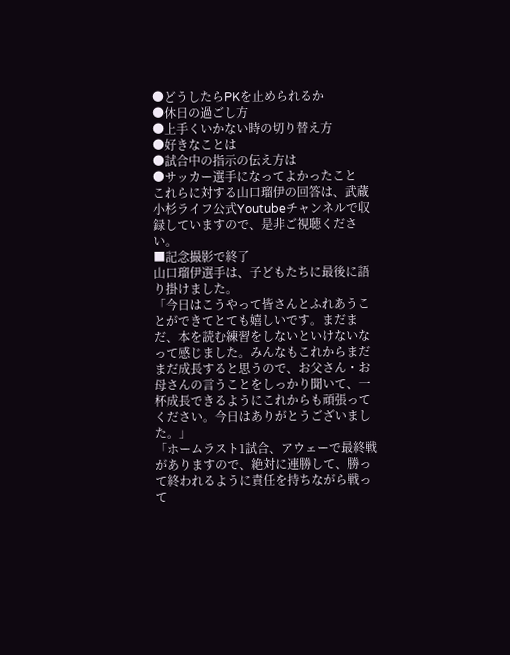●どうしたらPKを止められるか
●休日の過ごし方
●上手くいかない時の切り替え方
●好きなことは
●試合中の指示の伝え方は
●サッカー選手になってよかったこと
これらに対する山口瑠伊の回答は、武蔵小杉ライフ公式Youtubeチャンネルで収録していますので、是非ご視聴ください。
■記念撮影で終了
山口瑠伊選手は、子どもたちに最後に語り掛けました。
「今日はこうやって皆さんとふれあうことができてとても嬉しいです。まだまだ、本を読む練習をしないといけないなって感じました。みんなもこれからまだまだ成長すると思うので、お父さん・お母さんの言うことをしっかり聞いて、一杯成長できるようにこれからも頑張ってください。今日はありがとうございました。」
「ホームラスト1試合、アウェーで最終戦がありますので、絶対に連勝して、勝って終われるように責任を持ちながら戦って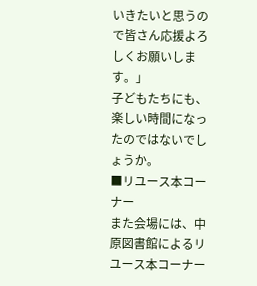いきたいと思うので皆さん応援よろしくお願いします。」
子どもたちにも、楽しい時間になったのではないでしょうか。
■リユース本コーナー
また会場には、中原図書館によるリユース本コーナー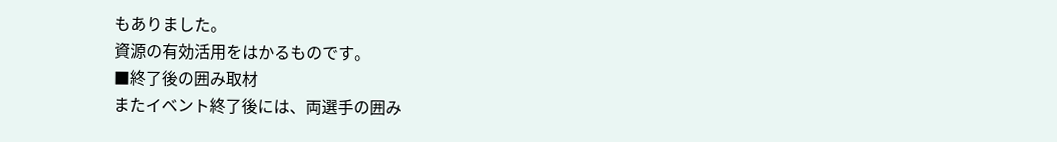もありました。
資源の有効活用をはかるものです。
■終了後の囲み取材
またイベント終了後には、両選手の囲み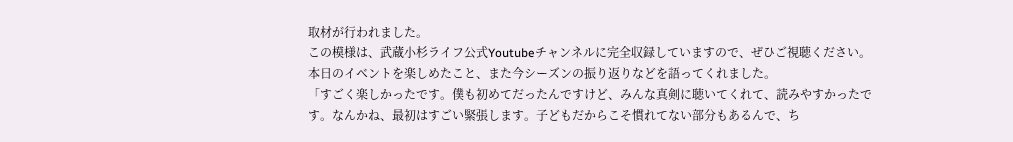取材が行われました。
この模様は、武蔵小杉ライフ公式Youtubeチャンネルに完全収録していますので、ぜひご視聴ください。
本日のイベントを楽しめたこと、また今シーズンの振り返りなどを語ってくれました。
「すごく楽しかったです。僕も初めてだったんですけど、みんな真剣に聴いてくれて、読みやすかったです。なんかね、最初はすごい緊張します。子どもだからこそ慣れてない部分もあるんで、ち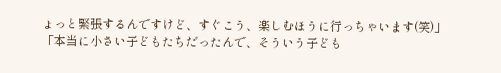ょっと緊張するんですけど、すぐこう、楽しむほうに行っちゃいます(笑)」
「本当に小さい子どもたちだったんで、そういう子ども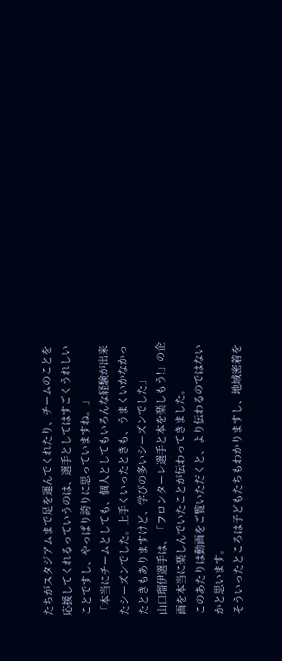たちがスタジアムまで足を運んでくれたり、チームのことを応援してくれるっていうのは、選手としてはすごくうれしいことですし、やっぱり誇りに思っていますね。」
「本当にチームとしても、個人としてもいろんな経験が出来たシーズンでした。上手くいったときも、うまくいかなかったときもありますけど、学びの多いシーズンでした」
山口瑠伊選手は、「フロンターレ選手と本を楽しもう!」の企画を本当に楽しんでいたことが伝わってきました。
このあたりは動画をご覧いただくと、より伝わるのではないかと思います。
そういったところは子どもたちもわかりますし、地域密着を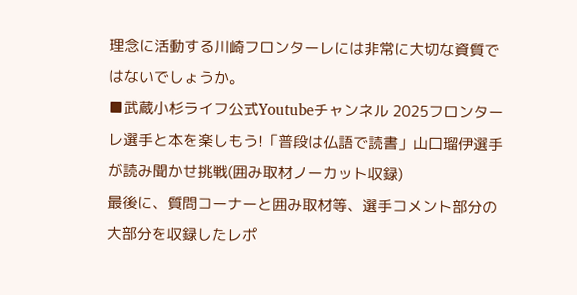理念に活動する川崎フロンターレには非常に大切な資質ではないでしょうか。
■武蔵小杉ライフ公式Youtubeチャンネル 2025フロンターレ選手と本を楽しもう!「普段は仏語で読書」山口瑠伊選手が読み聞かせ挑戦(囲み取材ノーカット収録)
最後に、質問コーナーと囲み取材等、選手コメント部分の大部分を収録したレポ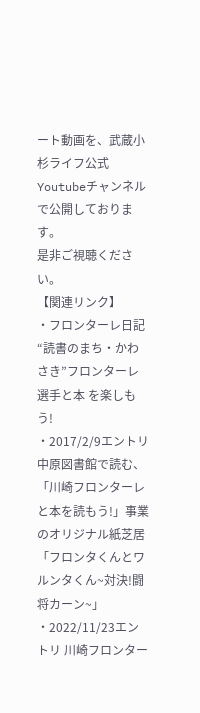ート動画を、武蔵小杉ライフ公式Youtubeチャンネルで公開しております。
是非ご視聴ください。
【関連リンク】
・フロンターレ日記 “読書のまち・かわさき”フロンターレ選手と本 を楽しもう!
・2017/2/9エントリ 中原図書館で読む、「川崎フロンターレと本を読もう!」事業のオリジナル紙芝居「フロンタくんとワルンタくん~対決!闘将カーン~」 ・2022/11/23エントリ 川崎フロンター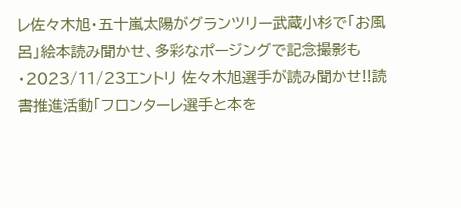レ佐々木旭・五十嵐太陽がグランツリー武蔵小杉で「お風呂」絵本読み聞かせ、多彩なポージングで記念撮影も
・2023/11/23エントリ 佐々木旭選手が読み聞かせ!!読書推進活動「フロンターレ選手と本を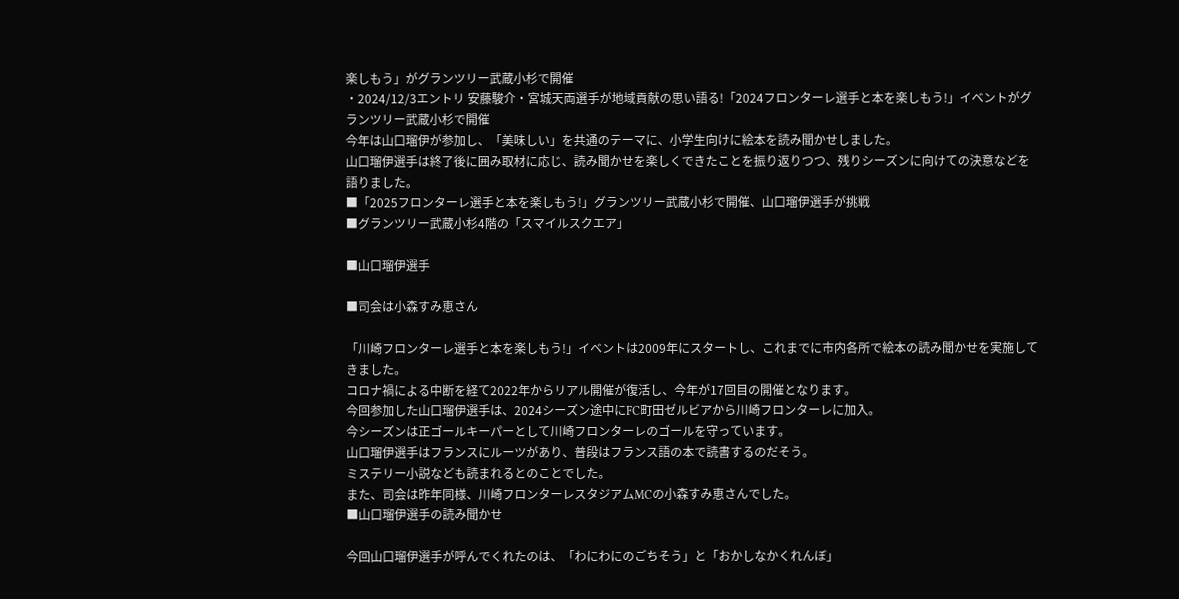楽しもう」がグランツリー武蔵小杉で開催
・2024/12/3エントリ 安藤駿介・宮城天両選手が地域貢献の思い語る!「2024フロンターレ選手と本を楽しもう!」イベントがグランツリー武蔵小杉で開催
今年は山口瑠伊が参加し、「美味しい」を共通のテーマに、小学生向けに絵本を読み聞かせしました。
山口瑠伊選手は終了後に囲み取材に応じ、読み聞かせを楽しくできたことを振り返りつつ、残りシーズンに向けての決意などを語りました。
■「2025フロンターレ選手と本を楽しもう!」グランツリー武蔵小杉で開催、山口瑠伊選手が挑戦
■グランツリー武蔵小杉4階の「スマイルスクエア」

■山口瑠伊選手

■司会は小森すみ恵さん

「川崎フロンターレ選手と本を楽しもう!」イベントは2009年にスタートし、これまでに市内各所で絵本の読み聞かせを実施してきました。
コロナ禍による中断を経て2022年からリアル開催が復活し、今年が17回目の開催となります。
今回参加した山口瑠伊選手は、2024シーズン途中にFC町田ゼルビアから川崎フロンターレに加入。
今シーズンは正ゴールキーパーとして川崎フロンターレのゴールを守っています。
山口瑠伊選手はフランスにルーツがあり、普段はフランス語の本で読書するのだそう。
ミステリー小説なども読まれるとのことでした。
また、司会は昨年同様、川崎フロンターレスタジアムMCの小森すみ恵さんでした。
■山口瑠伊選手の読み聞かせ

今回山口瑠伊選手が呼んでくれたのは、「わにわにのごちそう」と「おかしなかくれんぼ」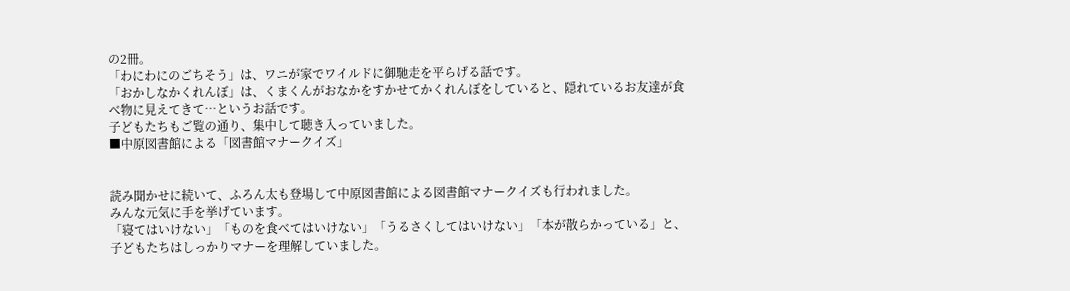の2冊。
「わにわにのごちそう」は、ワニが家でワイルドに御馳走を平らげる話です。
「おかしなかくれんぼ」は、くまくんがおなかをすかせてかくれんぼをしていると、隠れているお友達が食べ物に見えてきて…というお話です。
子どもたちもご覧の通り、集中して聴き入っていました。
■中原図書館による「図書館マナークイズ」


読み聞かせに続いて、ふろん太も登場して中原図書館による図書館マナークイズも行われました。
みんな元気に手を挙げています。
「寝てはいけない」「ものを食べてはいけない」「うるさくしてはいけない」「本が散らかっている」と、子どもたちはしっかりマナーを理解していました。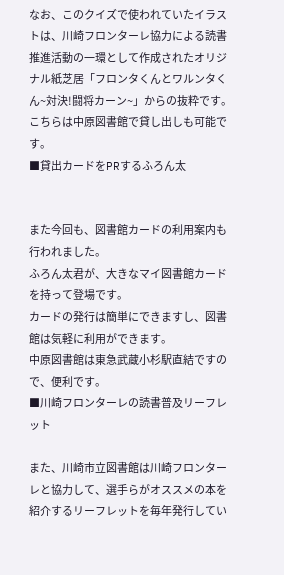なお、このクイズで使われていたイラストは、川崎フロンターレ協力による読書推進活動の一環として作成されたオリジナル紙芝居「フロンタくんとワルンタくん~対決!闘将カーン~」からの抜粋です。
こちらは中原図書館で貸し出しも可能です。
■貸出カードをPRするふろん太


また今回も、図書館カードの利用案内も行われました。
ふろん太君が、大きなマイ図書館カードを持って登場です。
カードの発行は簡単にできますし、図書館は気軽に利用ができます。
中原図書館は東急武蔵小杉駅直結ですので、便利です。
■川崎フロンターレの読書普及リーフレット

また、川崎市立図書館は川崎フロンターレと協力して、選手らがオススメの本を紹介するリーフレットを毎年発行してい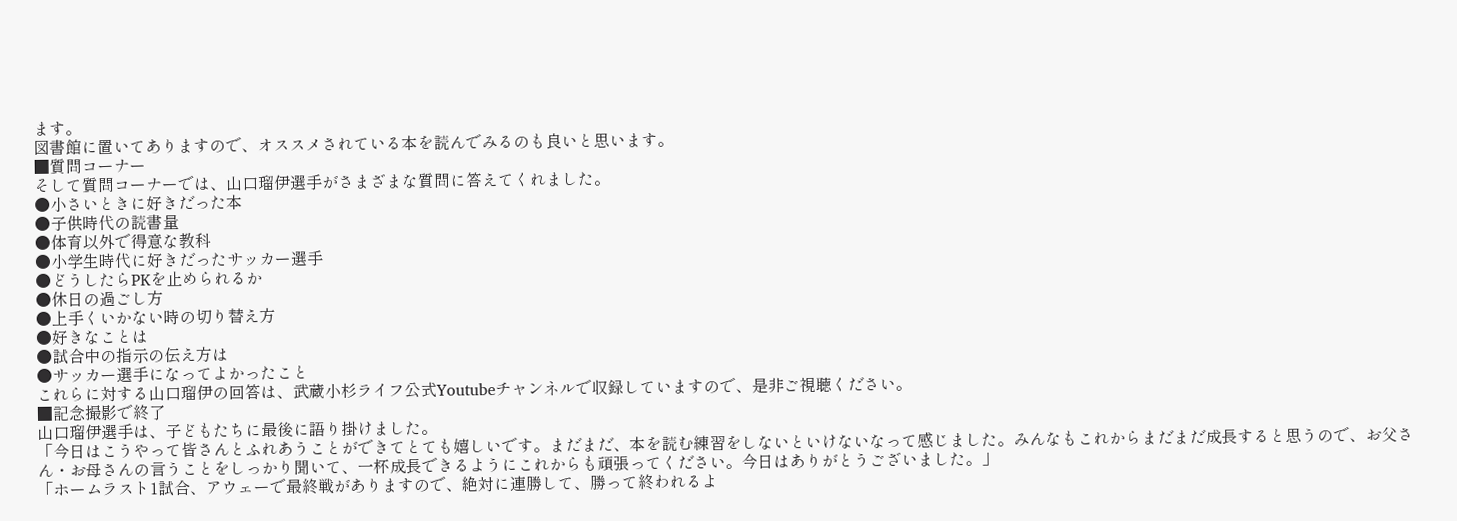ます。
図書館に置いてありますので、オススメされている本を読んでみるのも良いと思います。
■質問コーナー
そして質問コーナーでは、山口瑠伊選手がさまざまな質問に答えてくれました。
●小さいときに好きだった本
●子供時代の読書量
●体育以外で得意な教科
●小学生時代に好きだったサッカー選手
●どうしたらPKを止められるか
●休日の過ごし方
●上手くいかない時の切り替え方
●好きなことは
●試合中の指示の伝え方は
●サッカー選手になってよかったこと
これらに対する山口瑠伊の回答は、武蔵小杉ライフ公式Youtubeチャンネルで収録していますので、是非ご視聴ください。
■記念撮影で終了
山口瑠伊選手は、子どもたちに最後に語り掛けました。
「今日はこうやって皆さんとふれあうことができてとても嬉しいです。まだまだ、本を読む練習をしないといけないなって感じました。みんなもこれからまだまだ成長すると思うので、お父さん・お母さんの言うことをしっかり聞いて、一杯成長できるようにこれからも頑張ってください。今日はありがとうございました。」
「ホームラスト1試合、アウェーで最終戦がありますので、絶対に連勝して、勝って終われるよ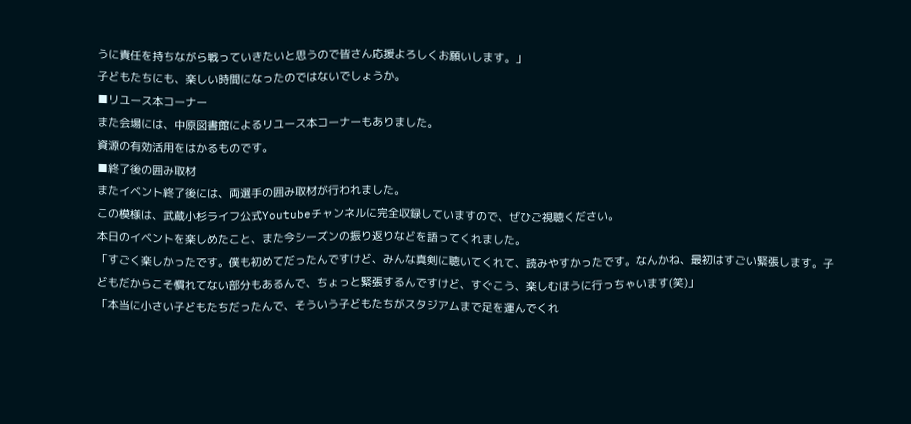うに責任を持ちながら戦っていきたいと思うので皆さん応援よろしくお願いします。」
子どもたちにも、楽しい時間になったのではないでしょうか。
■リユース本コーナー
また会場には、中原図書館によるリユース本コーナーもありました。
資源の有効活用をはかるものです。
■終了後の囲み取材
またイベント終了後には、両選手の囲み取材が行われました。
この模様は、武蔵小杉ライフ公式Youtubeチャンネルに完全収録していますので、ぜひご視聴ください。
本日のイベントを楽しめたこと、また今シーズンの振り返りなどを語ってくれました。
「すごく楽しかったです。僕も初めてだったんですけど、みんな真剣に聴いてくれて、読みやすかったです。なんかね、最初はすごい緊張します。子どもだからこそ慣れてない部分もあるんで、ちょっと緊張するんですけど、すぐこう、楽しむほうに行っちゃいます(笑)」
「本当に小さい子どもたちだったんで、そういう子どもたちがスタジアムまで足を運んでくれ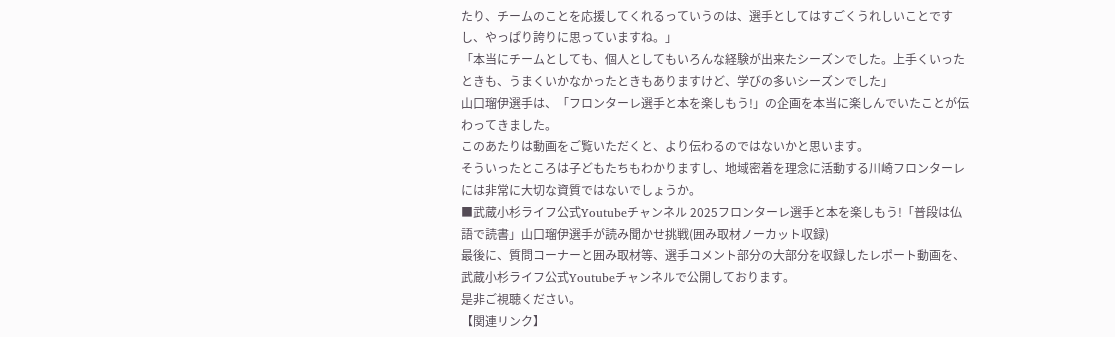たり、チームのことを応援してくれるっていうのは、選手としてはすごくうれしいことですし、やっぱり誇りに思っていますね。」
「本当にチームとしても、個人としてもいろんな経験が出来たシーズンでした。上手くいったときも、うまくいかなかったときもありますけど、学びの多いシーズンでした」
山口瑠伊選手は、「フロンターレ選手と本を楽しもう!」の企画を本当に楽しんでいたことが伝わってきました。
このあたりは動画をご覧いただくと、より伝わるのではないかと思います。
そういったところは子どもたちもわかりますし、地域密着を理念に活動する川崎フロンターレには非常に大切な資質ではないでしょうか。
■武蔵小杉ライフ公式Youtubeチャンネル 2025フロンターレ選手と本を楽しもう!「普段は仏語で読書」山口瑠伊選手が読み聞かせ挑戦(囲み取材ノーカット収録)
最後に、質問コーナーと囲み取材等、選手コメント部分の大部分を収録したレポート動画を、武蔵小杉ライフ公式Youtubeチャンネルで公開しております。
是非ご視聴ください。
【関連リンク】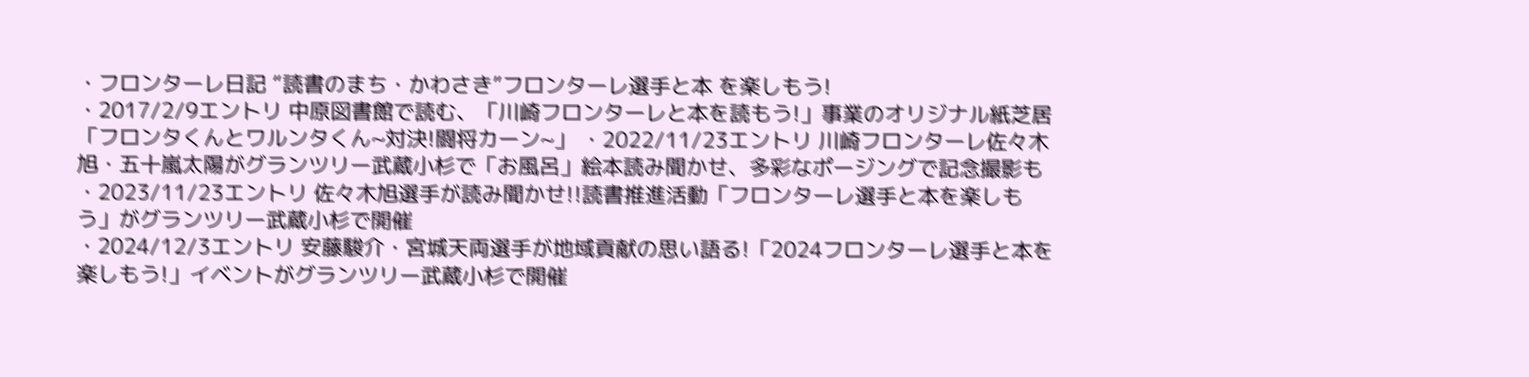・フロンターレ日記 “読書のまち・かわさき”フロンターレ選手と本 を楽しもう!
・2017/2/9エントリ 中原図書館で読む、「川崎フロンターレと本を読もう!」事業のオリジナル紙芝居「フロンタくんとワルンタくん~対決!闘将カーン~」 ・2022/11/23エントリ 川崎フロンターレ佐々木旭・五十嵐太陽がグランツリー武蔵小杉で「お風呂」絵本読み聞かせ、多彩なポージングで記念撮影も
・2023/11/23エントリ 佐々木旭選手が読み聞かせ!!読書推進活動「フロンターレ選手と本を楽しもう」がグランツリー武蔵小杉で開催
・2024/12/3エントリ 安藤駿介・宮城天両選手が地域貢献の思い語る!「2024フロンターレ選手と本を楽しもう!」イベントがグランツリー武蔵小杉で開催